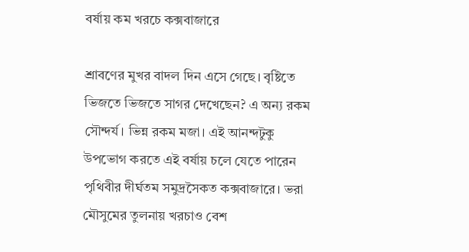বর্ষায় কম খরচে কক্সবাজারে

শ্রাবণের মুখর বাদল দিন এসে গেছে। বৃষ্টিতে ভিজতে ভিজতে সাগর দেখেছেন? এ অন্য রকম সৌন্দর্য। ভিন্ন রকম মজা। এই আনন্দটুকু উপভোগ করতে এই বর্ষায় চলে যেতে পারেন পৃথিবীর দীর্ঘতম সমুদ্রসৈকত কক্সবাজারে। ভরা মৌসুমের তুলনায় খরচাও বেশ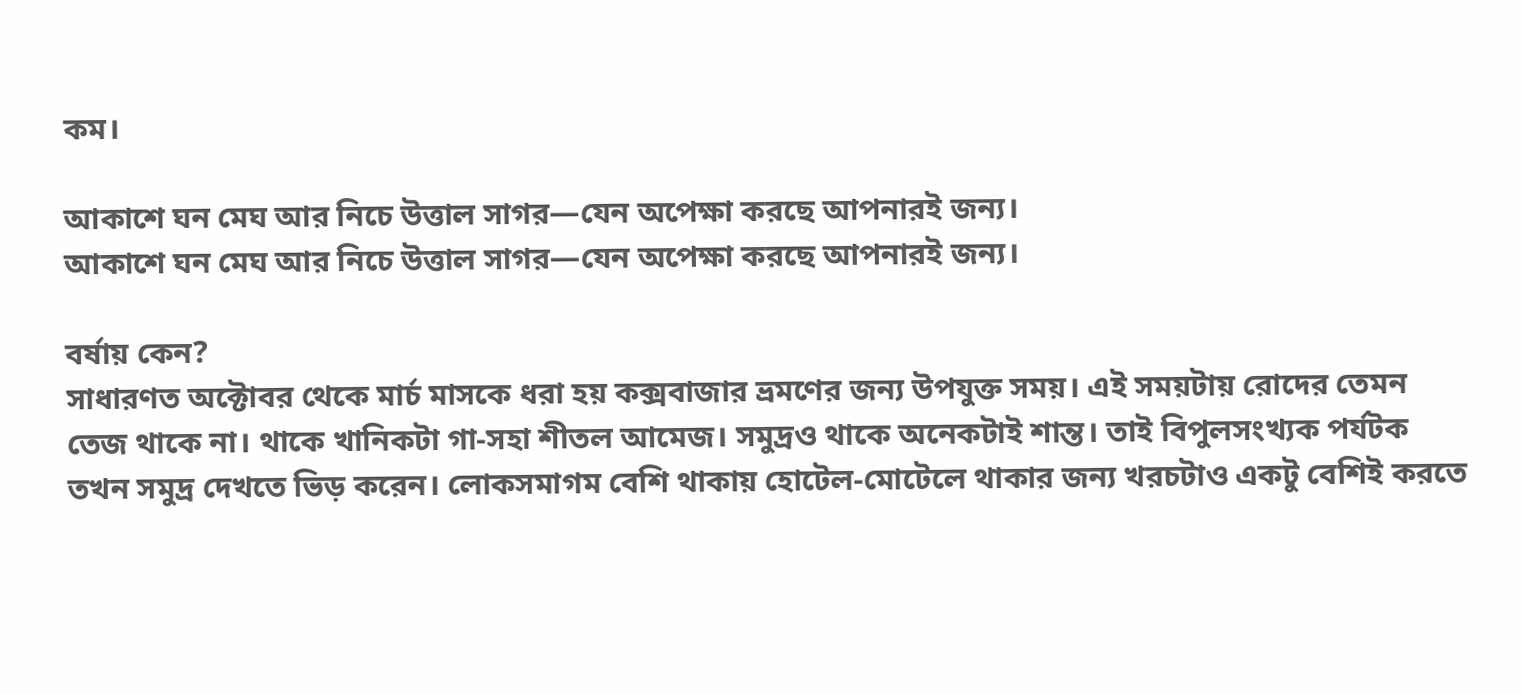কম।

আকাশে ঘন মেঘ আর নিচে উত্তাল সাগর—যেন অপেক্ষা করছে আপনারই জন্য।
আকাশে ঘন মেঘ আর নিচে উত্তাল সাগর—যেন অপেক্ষা করছে আপনারই জন্য।

বর্ষায় কেন?
সাধারণত অক্টোবর থেকে মার্চ মাসকে ধরা হয় কক্সবাজার ভ্রমণের জন্য উপযুক্ত সময়। এই সময়টায় রোদের তেমন তেজ থাকে না। থাকে খানিকটা গা-সহা শীতল আমেজ। সমুদ্রও থাকে অনেকটাই শান্ত। তাই বিপুলসংখ্যক পর্যটক তখন সমুদ্র দেখতে ভিড় করেন। লোকসমাগম বেশি থাকায় হোটেল-মোটেলে থাকার জন্য খরচটাও একটু বেশিই করতে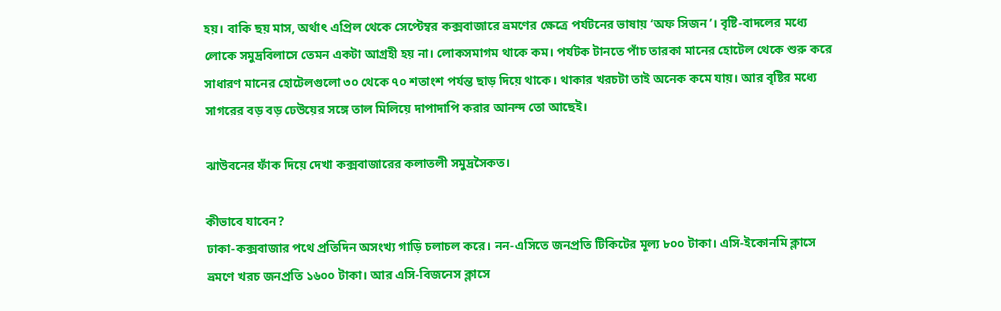হয়। বাকি ছয় মাস, অর্থাৎ এপ্রিল থেকে সেপ্টেম্বর কক্সবাজারে ভ্রমণের ক্ষেত্রে পর্যটনের ভাষায় ‘অফ সিজন’। বৃষ্টি-বাদলের মধ্যে লোকে সমুদ্রবিলাসে তেমন একটা আগ্রহী হয় না। লোকসমাগম থাকে কম। পর্যটক টানতে পাঁচ তারকা মানের হোটেল থেকে শুরু করে সাধারণ মানের হোটেলগুলো ৩০ থেকে ৭০ শতাংশ পর্যন্ত ছাড় দিয়ে থাকে। থাকার খরচটা তাই অনেক কমে যায়। আর বৃষ্টির মধ্যে সাগরের বড় বড় ঢেউয়ের সঙ্গে তাল মিলিয়ে দাপাদাপি করার আনন্দ তো আছেই।

ঝাউবনের ফাঁক দিয়ে দেখা কক্সবাজারের কলাতলী সমুদ্রসৈকত।

কীভাবে যাবেন?
ঢাকা-কক্সবাজার পথে প্রতিদিন অসংখ্য গাড়ি চলাচল করে। নন-এসিতে জনপ্রতি টিকিটের মূল্য ৮০০ টাকা। এসি-ইকোনমি ক্লাসে ভ্রমণে খরচ জনপ্রতি ১৬০০ টাকা। আর এসি-বিজনেস ক্লাসে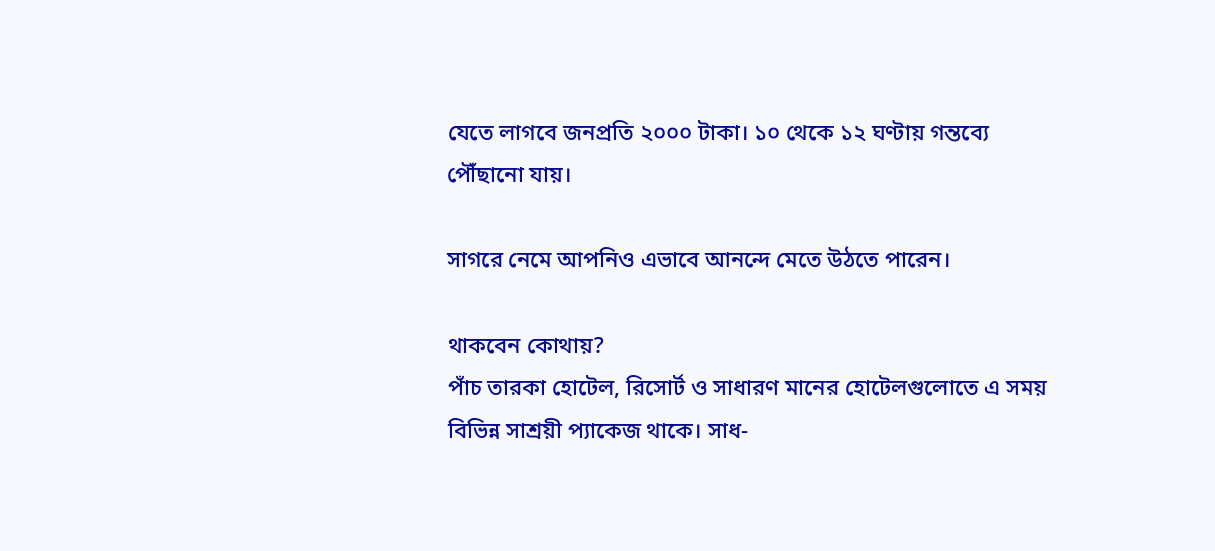যেতে লাগবে জনপ্রতি ২০০০ টাকা। ১০ থেকে ১২ ঘণ্টায় গন্তব্যে পৌঁছানো যায়।

সাগরে নেমে আপনিও এভাবে আনন্দে মেতে উঠতে পারেন।

থাকবেন কোথায়?
পাঁচ তারকা হোটেল, রিসোর্ট ও সাধারণ মানের হোটেলগুলোতে এ সময় বিভিন্ন সাশ্রয়ী প্যাকেজ থাকে। সাধ-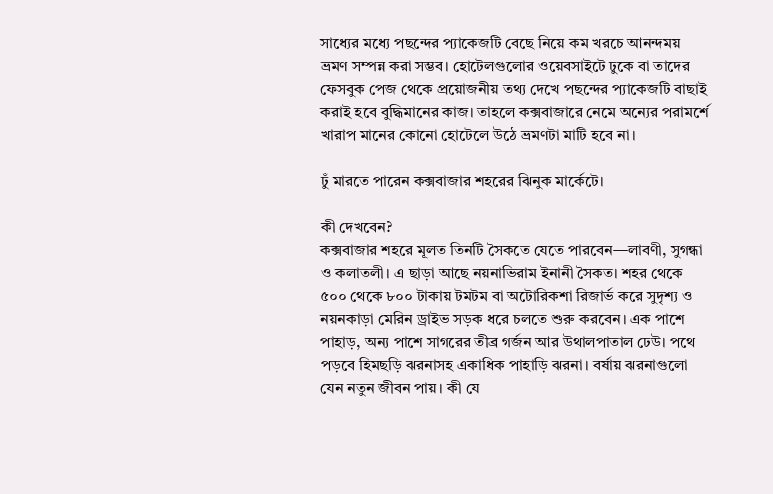সাধ্যের মধ্যে পছন্দের প্যাকেজটি বেছে নিয়ে কম খরচে আনন্দময় ভ্রমণ সম্পন্ন করা সম্ভব। হোটেলগুলোর ওয়েবসাইটে ঢুকে বা তাদের ফেসবুক পেজ থেকে প্রয়োজনীয় তথ্য দেখে পছন্দের প্যাকেজটি বাছাই করাই হবে বুদ্ধিমানের কাজ। তাহলে কক্সবাজারে নেমে অন্যের পরামর্শে খারাপ মানের কোনো হোটেলে উঠে ভ্রমণটা মাটি হবে না।

ঢুঁ মারতে পারেন কক্সবাজার শহরের ঝিনুক মার্কেটে।

কী দেখবেন?
কক্সবাজার শহরে মূলত তিনটি সৈকতে যেতে পারবেন—লাবণী, সুগন্ধা ও কলাতলী। এ ছাড়া আছে নয়নাভিরাম ইনানী সৈকত। শহর থেকে ৫০০ থেকে ৮০০ টাকায় টমটম বা অটোরিকশা রিজার্ভ করে সুদৃশ্য ও নয়নকাড়া মেরিন ড্রাইভ সড়ক ধরে চলতে শুরু করবেন। এক পাশে পাহাড়, অন্য পাশে সাগরের তীব্র গর্জন আর উথালপাতাল ঢেউ। পথে পড়বে হিমছড়ি ঝরনাসহ একাধিক পাহাড়ি ঝরনা। বর্ষায় ঝরনাগুলো যেন নতুন জীবন পায়। কী যে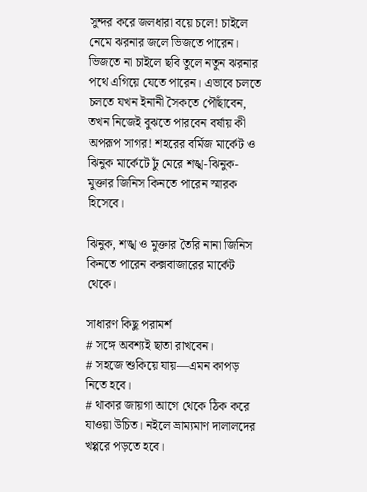সুন্দর করে জলধারা বয়ে চলে! চাইলে নেমে ঝরনার জলে ভিজতে পারেন। ভিজতে না চাইলে ছবি তুলে নতুন ঝরনার পথে এগিয়ে যেতে পারেন। এভাবে চলতে চলতে যখন ইনানী সৈকতে পৌঁছাবেন, তখন নিজেই বুঝতে পারবেন বর্ষায় কী অপরূপ সাগর! শহরের বর্মিজ মার্কেট ও ঝিনুক মার্কেটে ঢুঁ মেরে শঙ্খ-ঝিনুক-মুক্তার জিনিস কিনতে পারেন স্মারক হিসেবে।

ঝিনুক, শঙ্খ ও মুক্তার তৈরি নানা জিনিস কিনতে পারেন কক্সবাজারের মার্কেট থেকে।

সাধারণ কিছু পরামর্শ
# সঙ্গে অবশ্যই ছাতা রাখবেন।
# সহজে শুকিয়ে যায়—এমন কাপড় নিতে হবে।
# থাকার জায়গা আগে থেকে ঠিক করে যাওয়া উচিত। নইলে ভ্রাম্যমাণ দালালদের খপ্পরে পড়তে হবে।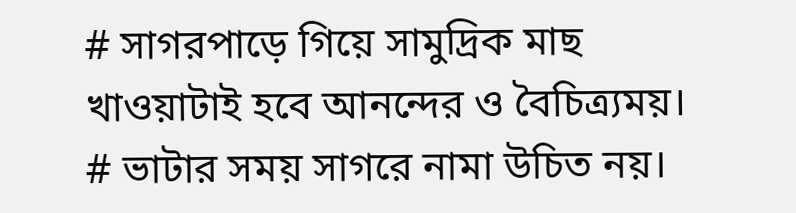# সাগরপাড়ে গিয়ে সামুদ্রিক মাছ খাওয়াটাই হবে আনন্দের ও বৈচিত্র্যময়।
# ভাটার সময় সাগরে নামা উচিত নয়।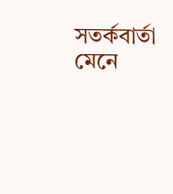সতর্কবার্তা মেনে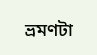ভ্রমণটা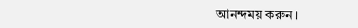আনন্দময় করুন।